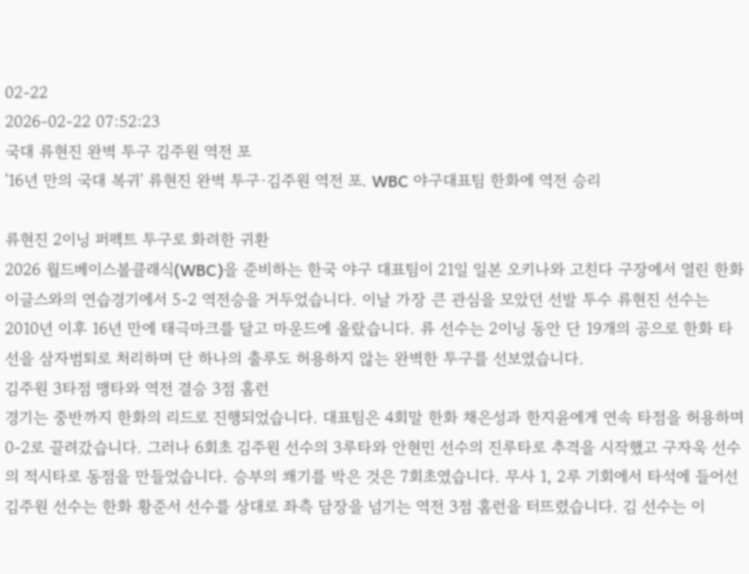02-22
2026-02-22 07:52:23
국대 류현진 완벽 투구 김주원 역전 포
'16년 만의 국대 복귀' 류현진 완벽 투구·김주원 역전 포. WBC 야구대표팀 한화에 역전 승리

류현진 2이닝 퍼펙트 투구로 화려한 귀환
2026 월드베이스볼클래식(WBC)을 준비하는 한국 야구 대표팀이 21일 일본 오키나와 고친다 구장에서 열린 한화 이글스와의 연습경기에서 5-2 역전승을 거두었습니다. 이날 가장 큰 관심을 모았던 선발 투수 류현진 선수는 2010년 이후 16년 만에 태극마크를 달고 마운드에 올랐습니다. 류 선수는 2이닝 동안 단 19개의 공으로 한화 타선을 삼자범퇴로 처리하며 단 하나의 출루도 허용하지 않는 완벽한 투구를 선보였습니다.
김주원 3타점 맹타와 역전 결승 3점 홈런
경기는 중반까지 한화의 리드로 진행되었습니다. 대표팀은 4회말 한화 채은성과 한지윤에게 연속 타점을 허용하며 0-2로 끌려갔습니다. 그러나 6회초 김주원 선수의 3루타와 안현민 선수의 진루타로 추격을 시작했고 구자욱 선수의 적시타로 동점을 만들었습니다. 승부의 쐐기를 박은 것은 7회초였습니다. 무사 1, 2루 기회에서 타석에 들어선 김주원 선수는 한화 황준서 선수를 상대로 좌측 담장을 넘기는 역전 3점 홈런을 터뜨렸습니다. 김 선수는 이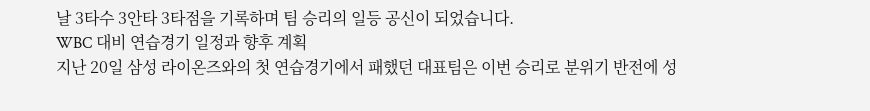날 3타수 3안타 3타점을 기록하며 팀 승리의 일등 공신이 되었습니다.
WBC 대비 연습경기 일정과 향후 계획
지난 20일 삼성 라이온즈와의 첫 연습경기에서 패했던 대표팀은 이번 승리로 분위기 반전에 성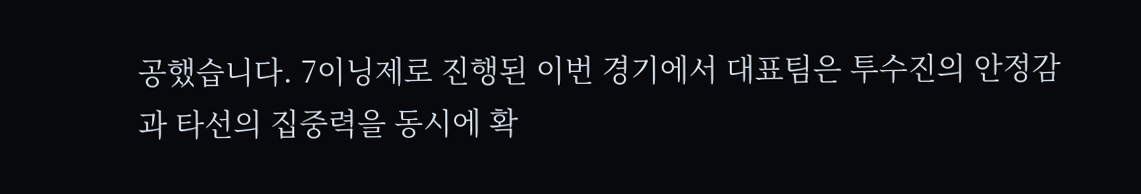공했습니다. 7이닝제로 진행된 이번 경기에서 대표팀은 투수진의 안정감과 타선의 집중력을 동시에 확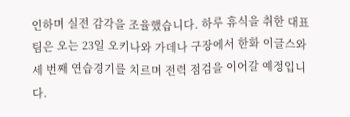인하며 실전 감각을 조율했습니다. 하루 휴식을 취한 대표팀은 오는 23일 오키나와 가데나 구장에서 한화 이글스와 세 번째 연습경기를 치르며 전력 점검을 이어갈 예정입니다.